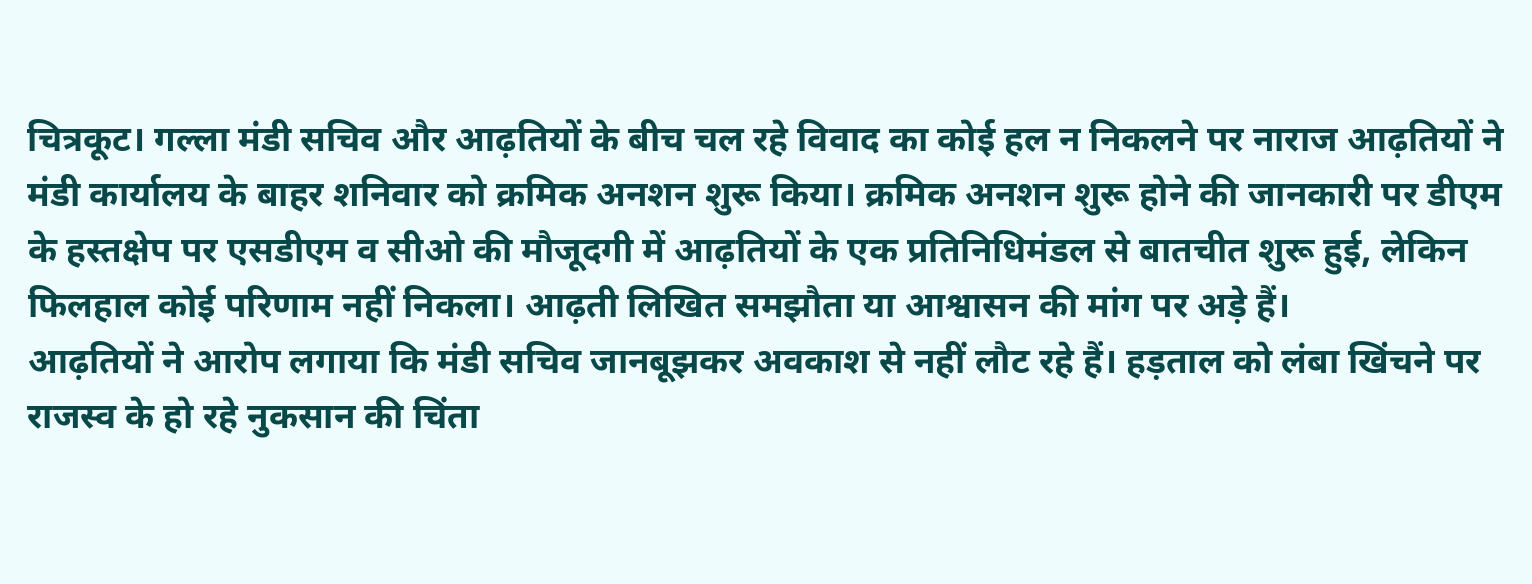चित्रकूट। गल्ला मंडी सचिव और आढ़तियों के बीच चल रहे विवाद का कोई हल न निकलने पर नाराज आढ़तियों ने मंडी कार्यालय के बाहर शनिवार को क्रमिक अनशन शुरू किया। क्रमिक अनशन शुरू होने की जानकारी पर डीएम के हस्तक्षेप पर एसडीएम व सीओ की मौजूदगी में आढ़तियों के एक प्रतिनिधिमंडल से बातचीत शुरू हुई, लेकिन फिलहाल कोई परिणाम नहीं निकला। आढ़ती लिखित समझौता या आश्वासन की मांग पर अड़े हैं।
आढ़तियों ने आरोप लगाया कि मंडी सचिव जानबूझकर अवकाश से नहीं लौट रहे हैं। हड़ताल को लंबा खिंचने पर राजस्व के हो रहे नुकसान की चिंता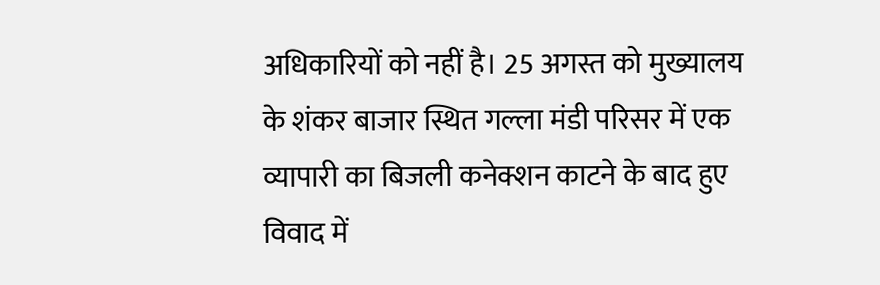अधिकारियों को नहीं है। 25 अगस्त को मुख्यालय के शंकर बाजार स्थित गल्ला मंडी परिसर में एक व्यापारी का बिजली कनेक्शन काटने के बाद हुए विवाद में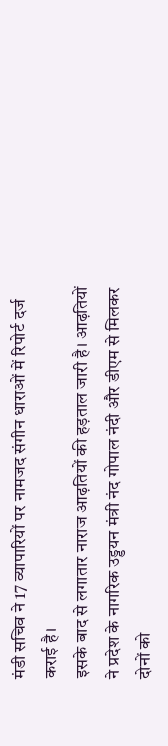मंडी सचिव ने 17 व्यापारियों पर नामजद संगीन धाराओं में रिपोर्ट दर्ज कराई है।
इसके बाद से लगातार नाराज आढ़तियों की हड़ताल जारी है। आढ़तियों ने प्रदेश के नागरिक उड्डयन मंत्री नंद गोपाल नंदी और डीएम से मिलकर दोनों को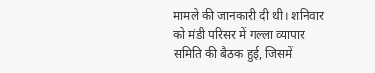मामले की जानकारी दी थी। शनिवार को मंडी परिसर में गल्ला व्यापार समिति की बैठक हुई, जिसमें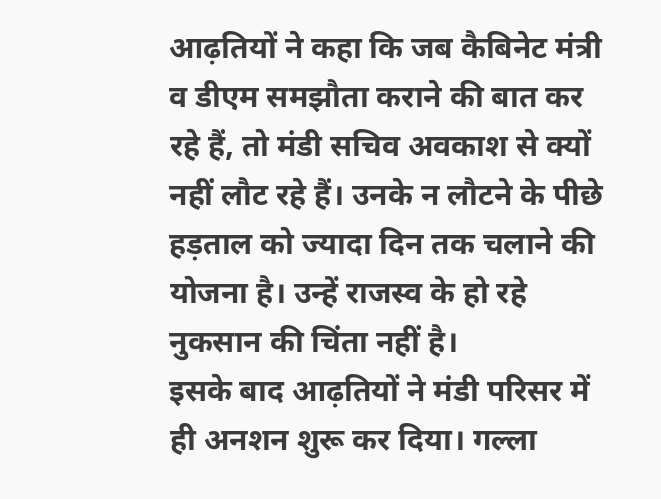आढ़तियों ने कहा कि जब कैबिनेट मंत्री व डीएम समझौता कराने की बात कर रहे हैं, तो मंडी सचिव अवकाश से क्यों नहीं लौट रहे हैं। उनके न लौटने के पीछे हड़ताल को ज्यादा दिन तक चलाने की योजना है। उन्हें राजस्व के हो रहे नुकसान की चिंता नहीं है।
इसके बाद आढ़तियों ने मंडी परिसर में ही अनशन शुरू कर दिया। गल्ला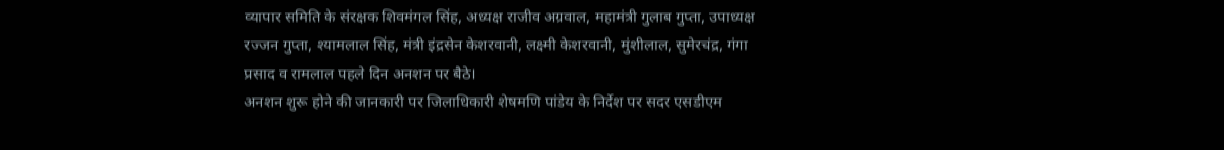व्यापार समिति के संरक्षक शिवमंगल सिंह, अध्यक्ष राजीव अग्रवाल, महामंत्री गुलाब गुप्ता, उपाध्यक्ष रज्जन गुप्ता, श्यामलाल सिंह, मंत्री इंद्रसेन केशरवानी, लक्ष्मी केशरवानी, मुंशीलाल, सुमेरचंद्र, गंगा प्रसाद व रामलाल पहले दिन अनशन पर बैठे।
अनशन शुरू होने की जानकारी पर जिलाधिकारी शेषमणि पांडेय के निर्देश पर सदर एसडीएम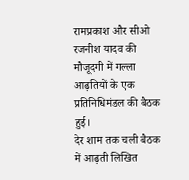रामप्रकाश और सीओ रजनीश यादव की मौजूदगी में गल्ला आढ़तियों के एक प्रतिनिधिमंडल की बैठक हुई।
देर शाम तक चली बैठक में आढ़ती लिखित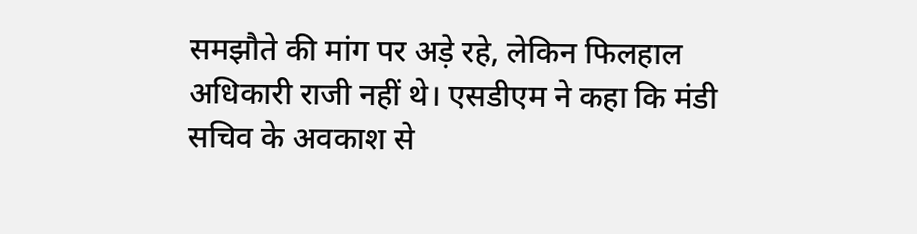समझौते की मांग पर अड़े रहे, लेकिन फिलहाल अधिकारी राजी नहीं थे। एसडीएम ने कहा कि मंडी सचिव के अवकाश से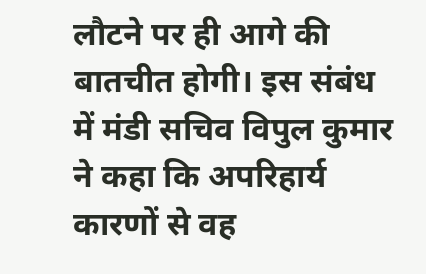लौटने पर ही आगे की बातचीत होगी। इस संबंध में मंडी सचिव विपुल कुमार ने कहा कि अपरिहार्य कारणों से वह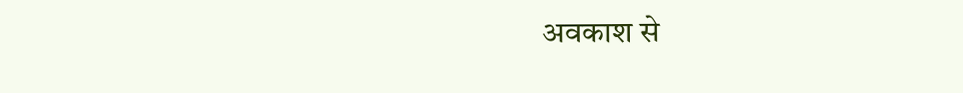अवकाश से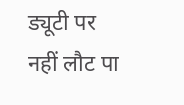ड्यूटी पर नहीं लौट पा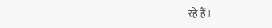रहे हैं।